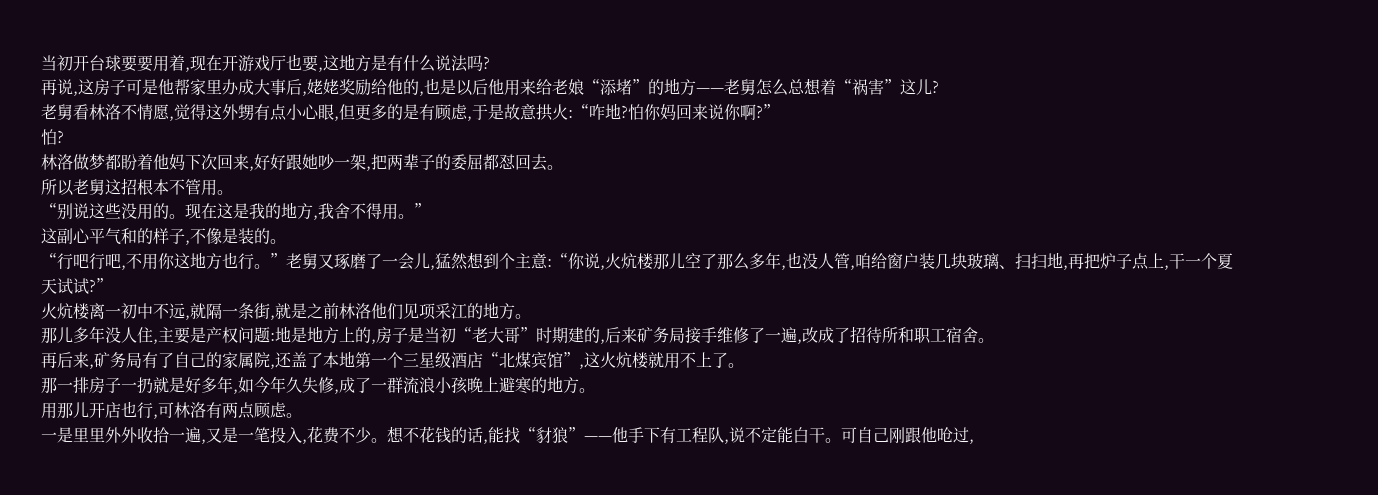当初开台球要要用着,现在开游戏厅也要,这地方是有什么说法吗?
再说,这房子可是他帮家里办成大事后,姥姥奖励给他的,也是以后他用来给老娘“添堵”的地方——老舅怎么总想着“祸害”这儿?
老舅看林洛不情愿,觉得这外甥有点小心眼,但更多的是有顾虑,于是故意拱火:“咋地?怕你妈回来说你啊?”
怕?
林洛做梦都盼着他妈下次回来,好好跟她吵一架,把两辈子的委屈都怼回去。
所以老舅这招根本不管用。
“别说这些没用的。现在这是我的地方,我舍不得用。”
这副心平气和的样子,不像是装的。
“行吧行吧,不用你这地方也行。”老舅又琢磨了一会儿,猛然想到个主意:“你说,火炕楼那儿空了那么多年,也没人管,咱给窗户装几块玻璃、扫扫地,再把炉子点上,干一个夏天试试?”
火炕楼离一初中不远,就隔一条街,就是之前林洛他们见项采江的地方。
那儿多年没人住,主要是产权问题:地是地方上的,房子是当初“老大哥”时期建的,后来矿务局接手维修了一遍,改成了招待所和职工宿舍。
再后来,矿务局有了自己的家属院,还盖了本地第一个三星级酒店“北煤宾馆”,这火炕楼就用不上了。
那一排房子一扔就是好多年,如今年久失修,成了一群流浪小孩晚上避寒的地方。
用那儿开店也行,可林洛有两点顾虑。
一是里里外外收拾一遍,又是一笔投入,花费不少。想不花钱的话,能找“豺狼”——他手下有工程队,说不定能白干。可自己刚跟他呛过,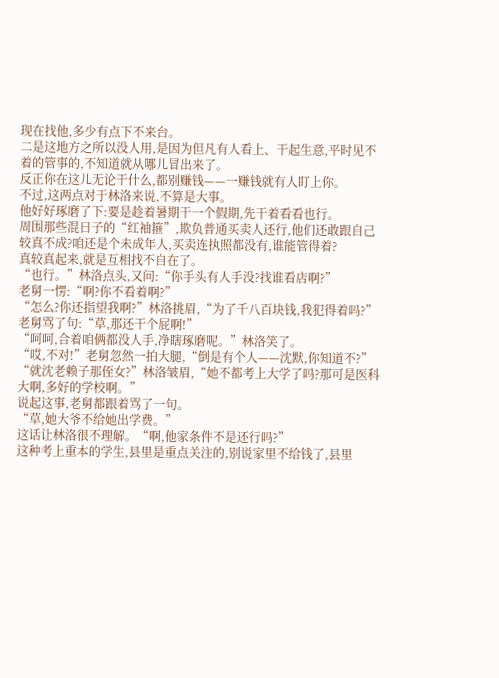现在找他,多少有点下不来台。
二是这地方之所以没人用,是因为但凡有人看上、干起生意,平时见不着的管事的,不知道就从哪儿冒出来了。
反正你在这儿无论干什么,都别赚钱——一赚钱就有人盯上你。
不过,这两点对于林洛来说,不算是大事。
他好好琢磨了下:要是趁着暑期干一个假期,先干着看看也行。
周围那些混日子的“红袖箍”,欺负普通买卖人还行,他们还敢跟自己较真不成?咱还是个未成年人,买卖连执照都没有,谁能管得着?
真较真起来,就是互相找不自在了。
“也行。”林洛点头,又问:“你手头有人手没?找谁看店啊?”
老舅一愣:“啊?你不看着啊?”
“怎么?你还指望我啊?”林洛挑眉,“为了千八百块钱,我犯得着吗?”
老舅骂了句:“草,那还干个屁啊!”
“呵呵,合着咱俩都没人手,净瞎琢磨呢。”林洛笑了。
“哎,不对!”老舅忽然一拍大腿,“倒是有个人——沈默,你知道不?”
“就沈老赖子那侄女?”林洛皱眉,“她不都考上大学了吗?那可是医科大啊,多好的学校啊。”
说起这事,老舅都跟着骂了一句。
“草,她大爷不给她出学费。”
这话让林洛很不理解。“啊,他家条件不是还行吗?”
这种考上重本的学生,县里是重点关注的,别说家里不给钱了,县里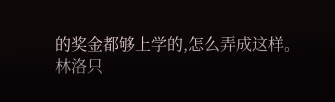的奖金都够上学的,怎么弄成这样。
林洛只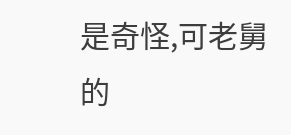是奇怪,可老舅的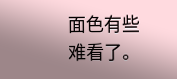面色有些难看了。